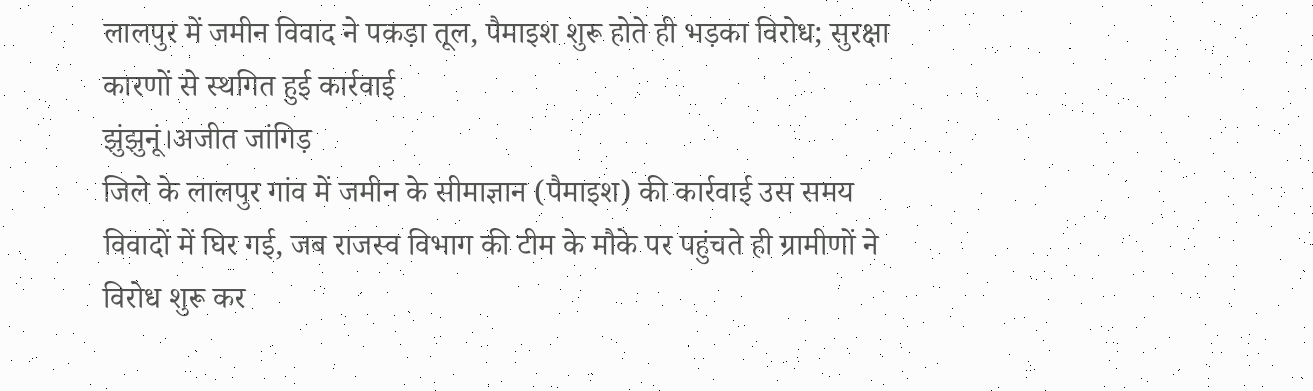लालपुर में जमीन विवाद ने पकड़ा तूल, पैमाइश शुरू होते ही भड़का विरोध; सुरक्षा कारणों से स्थगित हुई कार्रवाई
झुंझुनूं।अजीत जांगिड़
जिले के लालपुर गांव में जमीन के सीमाज्ञान (पैमाइश) की कार्रवाई उस समय विवादों में घिर गई, जब राजस्व विभाग की टीम के मौके पर पहुंचते ही ग्रामीणों ने विरोध शुरू कर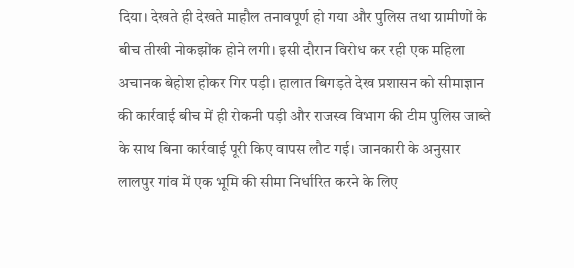दिया। देखते ही देखते माहौल तनावपूर्ण हो गया और पुलिस तथा ग्रामीणों के बीच तीखी नोकझोंक होने लगी। इसी दौरान विरोध कर रही एक महिला अचानक बेहोश होकर गिर पड़ी। हालात बिगड़ते देख प्रशासन को सीमाज्ञान की कार्रवाई बीच में ही रोकनी पड़ी और राजस्व विभाग की टीम पुलिस जाब्ते के साथ बिना कार्रवाई पूरी किए वापस लौट गई। जानकारी के अनुसार लालपुर गांव में एक भूमि की सीमा निर्धारित करने के लिए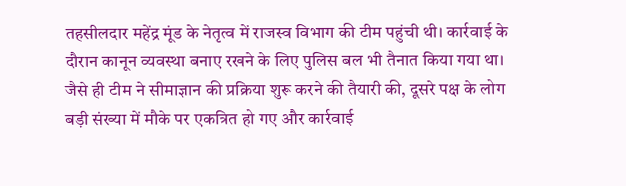तहसीलदार महेंद्र मूंड के नेतृत्व में राजस्व विभाग की टीम पहुंची थी। कार्रवाई के दौरान कानून व्यवस्था बनाए रखने के लिए पुलिस बल भी तैनात किया गया था। जैसे ही टीम ने सीमाज्ञान की प्रक्रिया शुरू करने की तैयारी की, दूसरे पक्ष के लोग बड़ी संख्या में मौके पर एकत्रित हो गए और कार्रवाई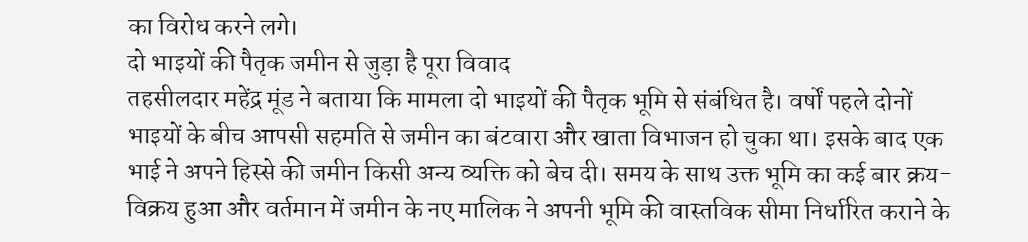का विरोध करने लगे।
दो भाइयों की पैतृक जमीन से जुड़ा है पूरा विवाद
तहसीलदार महेंद्र मूंड ने बताया कि मामला दो भाइयों की पैतृक भूमि से संबंधित है। वर्षों पहले दोनों भाइयों के बीच आपसी सहमति से जमीन का बंटवारा और खाता विभाजन हो चुका था। इसके बाद एक भाई ने अपने हिस्से की जमीन किसी अन्य व्यक्ति को बेच दी। समय के साथ उक्त भूमि का कई बार क्रय-विक्रय हुआ और वर्तमान में जमीन के नए मालिक ने अपनी भूमि की वास्तविक सीमा निर्धारित कराने के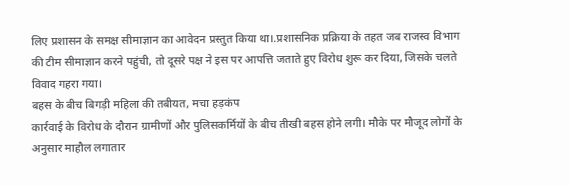लिए प्रशासन के समक्ष सीमाज्ञान का आवेदन प्रस्तुत किया था।.प्रशासनिक प्रक्रिया के तहत जब राजस्व विभाग की टीम सीमाज्ञान करने पहुंची, तो दूसरे पक्ष ने इस पर आपत्ति जताते हुए विरोध शुरू कर दिया, जिसके चलते विवाद गहरा गया।
बहस के बीच बिगड़ी महिला की तबीयत, मचा हड़कंप
कार्रवाई के विरोध के दौरान ग्रामीणों और पुलिसकर्मियों के बीच तीखी बहस होने लगी। मौके पर मौजूद लोगों के अनुसार माहौल लगातार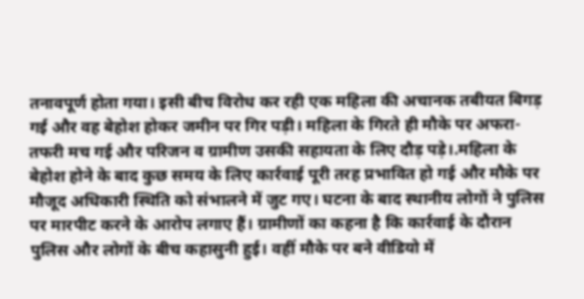तनावपूर्ण होता गया। इसी बीच विरोध कर रही एक महिला की अचानक तबीयत बिगड़ गई और वह बेहोश होकर जमीन पर गिर पड़ी। महिला के गिरते ही मौके पर अफरा-तफरी मच गई और परिजन व ग्रामीण उसकी सहायता के लिए दौड़ पड़े।.महिला के बेहोश होने के बाद कुछ समय के लिए कार्रवाई पूरी तरह प्रभावित हो गई और मौके पर मौजूद अधिकारी स्थिति को संभालने में जुट गए। घटना के बाद स्थानीय लोगों ने पुलिस पर मारपीट करने के आरोप लगाए हैं। ग्रामीणों का कहना है कि कार्रवाई के दौरान पुलिस और लोगों के बीच कहासुनी हुई। वहीं मौके पर बने वीडियो में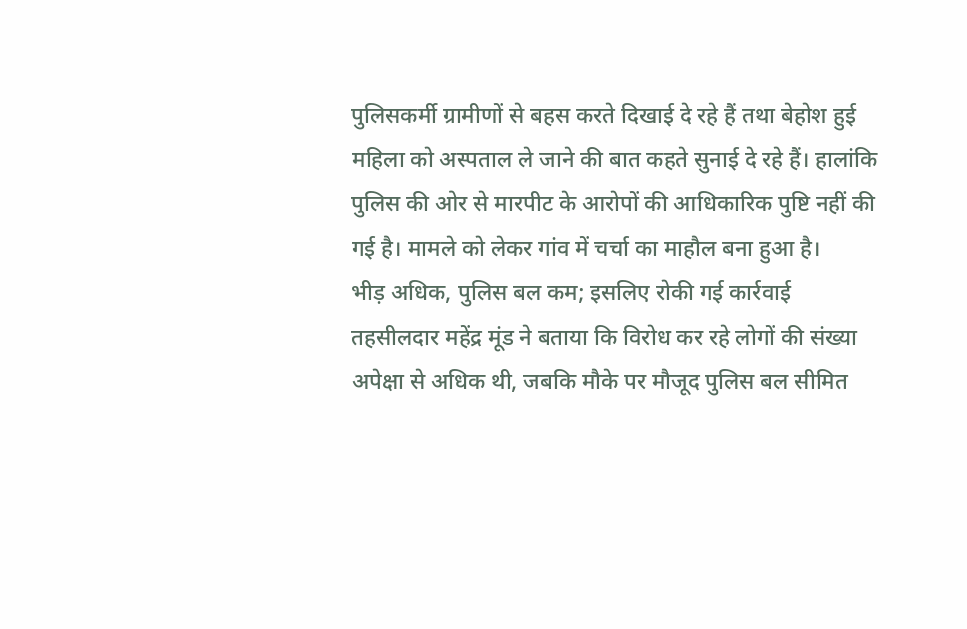पुलिसकर्मी ग्रामीणों से बहस करते दिखाई दे रहे हैं तथा बेहोश हुई महिला को अस्पताल ले जाने की बात कहते सुनाई दे रहे हैं। हालांकि पुलिस की ओर से मारपीट के आरोपों की आधिकारिक पुष्टि नहीं की गई है। मामले को लेकर गांव में चर्चा का माहौल बना हुआ है।
भीड़ अधिक, पुलिस बल कम; इसलिए रोकी गई कार्रवाई
तहसीलदार महेंद्र मूंड ने बताया कि विरोध कर रहे लोगों की संख्या अपेक्षा से अधिक थी, जबकि मौके पर मौजूद पुलिस बल सीमित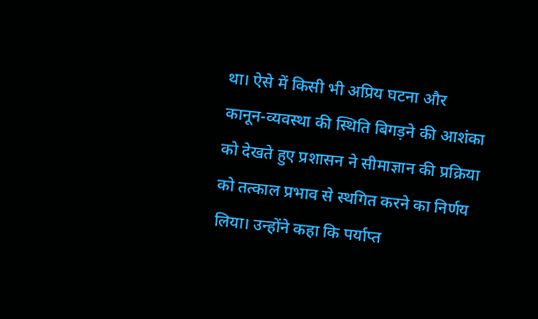था। ऐसे में किसी भी अप्रिय घटना और कानून-व्यवस्था की स्थिति बिगड़ने की आशंका को देखते हुए प्रशासन ने सीमाज्ञान की प्रक्रिया को तत्काल प्रभाव से स्थगित करने का निर्णय लिया। उन्होंने कहा कि पर्याप्त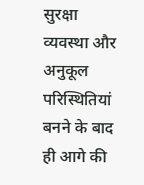सुरक्षा व्यवस्था और अनुकूल परिस्थितियां बनने के बाद ही आगे की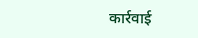कार्रवाई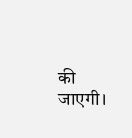की जाएगी।